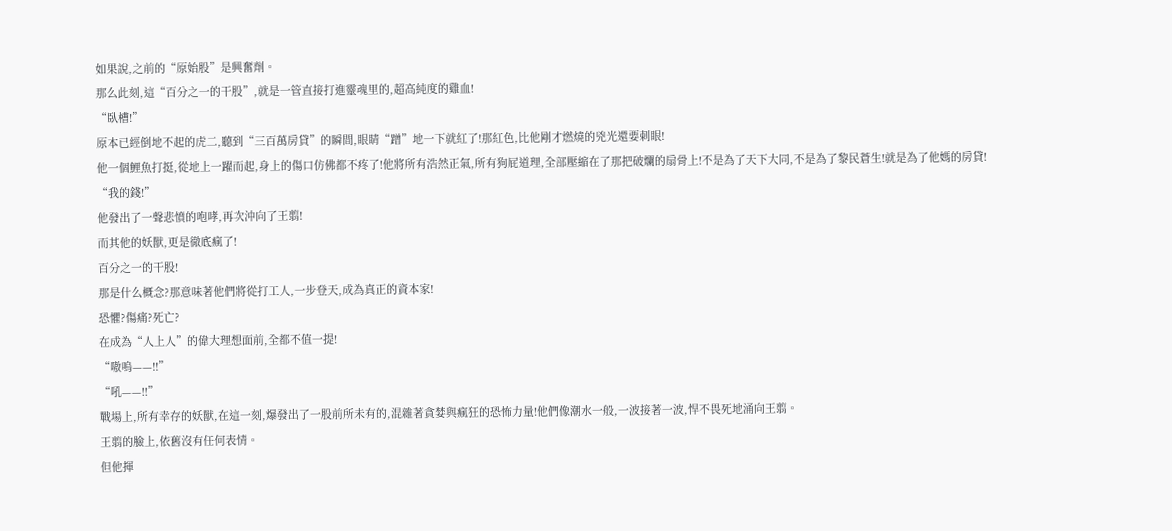如果說,之前的“原始股”是興奮劑。
那么此刻,這“百分之一的干股”,就是一管直接打進靈魂里的,超高純度的雞血!
“臥槽!”
原本已經倒地不起的虎二,聽到“三百萬房貸”的瞬間,眼睛“蹭”地一下就紅了!那紅色,比他剛才燃燒的兇光還要刺眼!
他一個鯉魚打挺,從地上一躍而起,身上的傷口仿佛都不疼了!他將所有浩然正氣,所有狗屁道理,全部壓縮在了那把破爛的扇骨上!不是為了天下大同,不是為了黎民蒼生!就是為了他媽的房貸!
“我的錢!”
他發出了一聲悲憤的咆哮,再次沖向了王翦!
而其他的妖獸,更是徹底瘋了!
百分之一的干股!
那是什么概念?那意味著他們將從打工人,一步登天,成為真正的資本家!
恐懼?傷痛?死亡?
在成為“人上人”的偉大理想面前,全都不值一提!
“嗷嗚——!!”
“吼——!!”
戰場上,所有幸存的妖獸,在這一刻,爆發出了一股前所未有的,混雜著貪婪與瘋狂的恐怖力量!他們像潮水一般,一波接著一波,悍不畏死地涌向王翦。
王翦的臉上,依舊沒有任何表情。
但他揮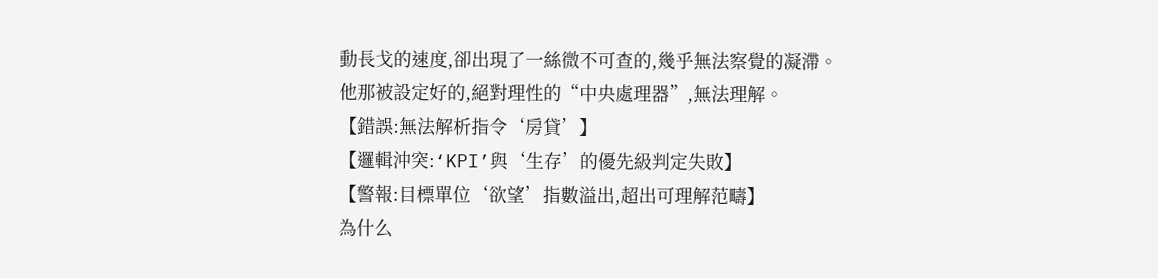動長戈的速度,卻出現了一絲微不可查的,幾乎無法察覺的凝滯。
他那被設定好的,絕對理性的“中央處理器”,無法理解。
【錯誤:無法解析指令‘房貸’】
【邏輯沖突:‘KPI’與‘生存’的優先級判定失敗】
【警報:目標單位‘欲望’指數溢出,超出可理解范疇】
為什么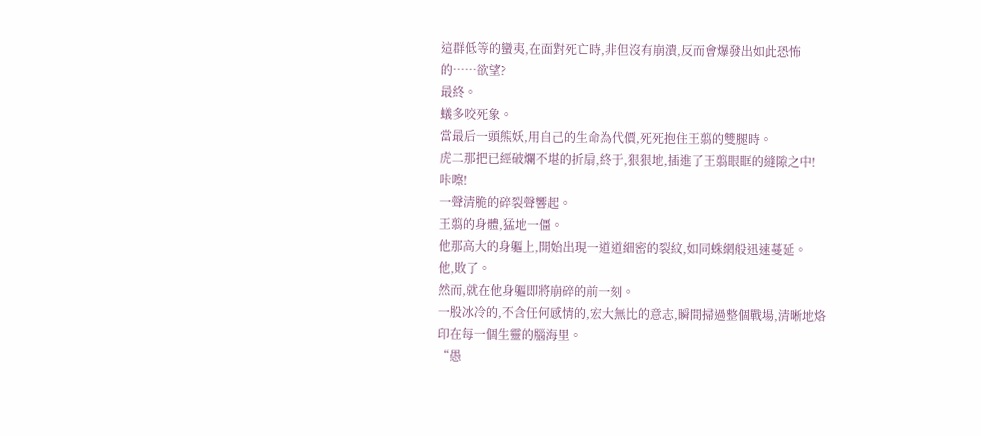這群低等的蠻夷,在面對死亡時,非但沒有崩潰,反而會爆發出如此恐怖的……欲望?
最終。
蟻多咬死象。
當最后一頭熊妖,用自己的生命為代價,死死抱住王翦的雙腿時。
虎二那把已經破爛不堪的折扇,終于,狠狠地,插進了王翦眼眶的縫隙之中!
咔嚓!
一聲清脆的碎裂聲響起。
王翦的身體,猛地一僵。
他那高大的身軀上,開始出現一道道細密的裂紋,如同蛛網般迅速蔓延。
他,敗了。
然而,就在他身軀即將崩碎的前一刻。
一股冰冷的,不含任何感情的,宏大無比的意志,瞬間掃過整個戰場,清晰地烙印在每一個生靈的腦海里。
“愚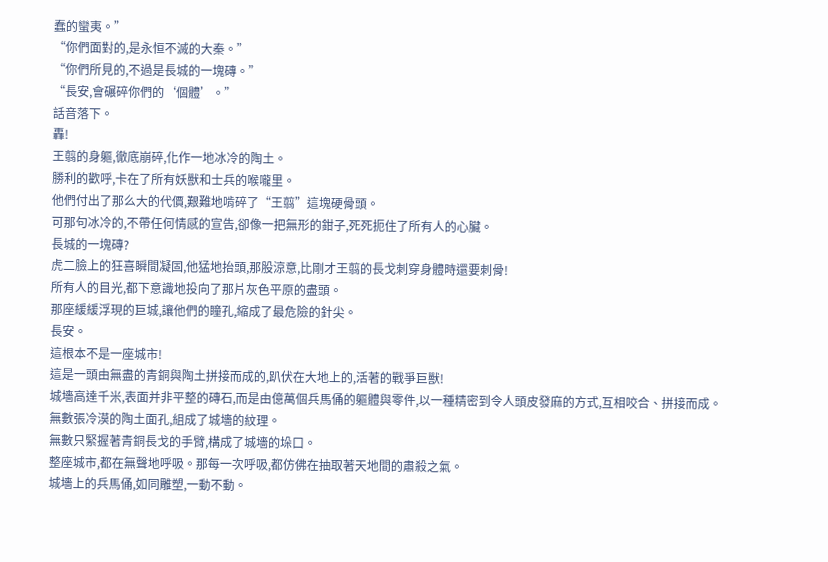蠢的蠻夷。”
“你們面對的,是永恒不滅的大秦。”
“你們所見的,不過是長城的一塊磚。”
“長安,會碾碎你們的‘個體’。”
話音落下。
轟!
王翦的身軀,徹底崩碎,化作一地冰冷的陶土。
勝利的歡呼,卡在了所有妖獸和士兵的喉嚨里。
他們付出了那么大的代價,艱難地啃碎了“王翦”這塊硬骨頭。
可那句冰冷的,不帶任何情感的宣告,卻像一把無形的鉗子,死死扼住了所有人的心臟。
長城的一塊磚?
虎二臉上的狂喜瞬間凝固,他猛地抬頭,那股涼意,比剛才王翦的長戈刺穿身體時還要刺骨!
所有人的目光,都下意識地投向了那片灰色平原的盡頭。
那座緩緩浮現的巨城,讓他們的瞳孔,縮成了最危險的針尖。
長安。
這根本不是一座城市!
這是一頭由無盡的青銅與陶土拼接而成的,趴伏在大地上的,活著的戰爭巨獸!
城墻高達千米,表面并非平整的磚石,而是由億萬個兵馬俑的軀體與零件,以一種精密到令人頭皮發麻的方式,互相咬合、拼接而成。
無數張冷漠的陶土面孔,組成了城墻的紋理。
無數只緊握著青銅長戈的手臂,構成了城墻的垛口。
整座城市,都在無聲地呼吸。那每一次呼吸,都仿佛在抽取著天地間的肅殺之氣。
城墻上的兵馬俑,如同雕塑,一動不動。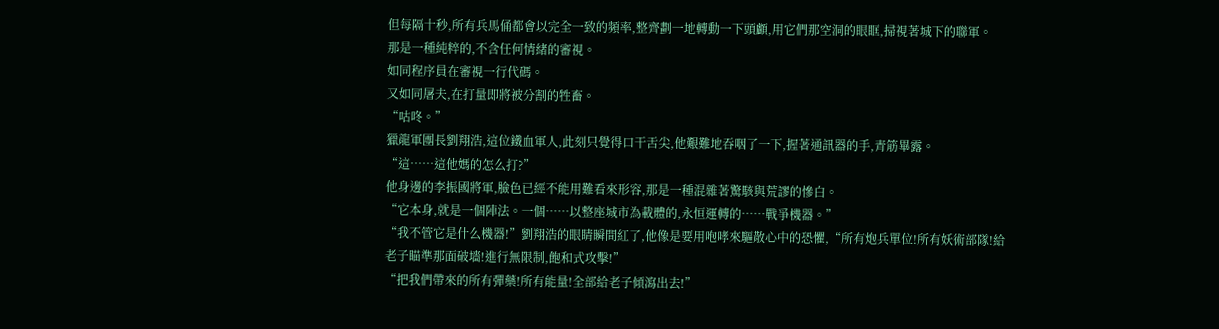但每隔十秒,所有兵馬俑都會以完全一致的頻率,整齊劃一地轉動一下頭顱,用它們那空洞的眼眶,掃視著城下的聯軍。
那是一種純粹的,不含任何情緒的審視。
如同程序員在審視一行代碼。
又如同屠夫,在打量即將被分割的牲畜。
“咕咚。”
獵龍軍團長劉翔浩,這位鐵血軍人,此刻只覺得口干舌尖,他艱難地吞咽了一下,握著通訊器的手,青筋畢露。
“這……這他媽的怎么打?”
他身邊的李振國將軍,臉色已經不能用難看來形容,那是一種混雜著驚駭與荒謬的慘白。
“它本身,就是一個陣法。一個……以整座城市為載體的,永恒運轉的……戰爭機器。”
“我不管它是什么機器!”劉翔浩的眼睛瞬間紅了,他像是要用咆哮來驅散心中的恐懼,“所有炮兵單位!所有妖術部隊!給老子瞄準那面破墻!進行無限制,飽和式攻擊!”
“把我們帶來的所有彈藥!所有能量!全部給老子傾瀉出去!”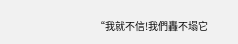“我就不信!我們轟不塌它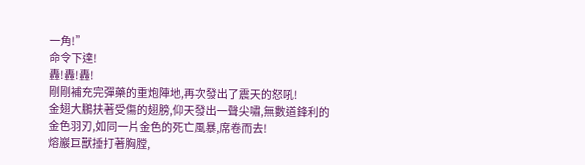一角!”
命令下達!
轟!轟!轟!
剛剛補充完彈藥的重炮陣地,再次發出了震天的怒吼!
金翅大鵬扶著受傷的翅膀,仰天發出一聲尖嘯,無數道鋒利的金色羽刃,如同一片金色的死亡風暴,席卷而去!
熔巖巨獸捶打著胸膛,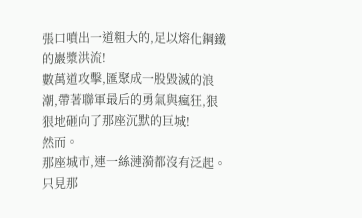張口噴出一道粗大的,足以熔化鋼鐵的巖漿洪流!
數萬道攻擊,匯聚成一股毀滅的浪潮,帶著聯軍最后的勇氣與瘋狂,狠狠地砸向了那座沉默的巨城!
然而。
那座城市,連一絲漣漪都沒有泛起。
只見那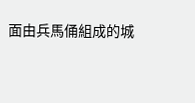面由兵馬俑組成的城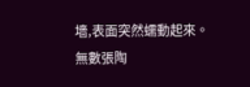墻,表面突然蠕動起來。
無數張陶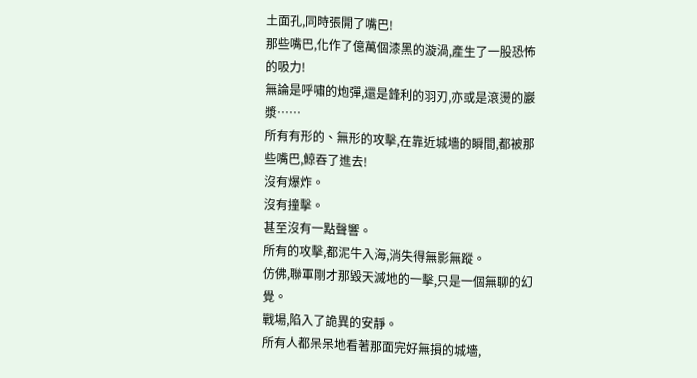土面孔,同時張開了嘴巴!
那些嘴巴,化作了億萬個漆黑的漩渦,產生了一股恐怖的吸力!
無論是呼嘯的炮彈,還是鋒利的羽刃,亦或是滾燙的巖漿……
所有有形的、無形的攻擊,在靠近城墻的瞬間,都被那些嘴巴,鯨吞了進去!
沒有爆炸。
沒有撞擊。
甚至沒有一點聲響。
所有的攻擊,都泥牛入海,消失得無影無蹤。
仿佛,聯軍剛才那毀天滅地的一擊,只是一個無聊的幻覺。
戰場,陷入了詭異的安靜。
所有人都呆呆地看著那面完好無損的城墻,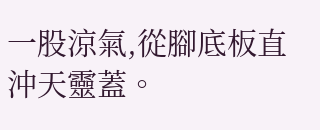一股涼氣,從腳底板直沖天靈蓋。